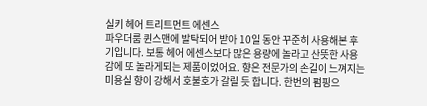실키 헤어 트리트먼트 에센스
파우더룸 퀸스맨에 발탁되어 받아 10일 동안 꾸준히 사용해본 후기입니다. 보통 헤어 에센스보다 많은 용량에 놀라고 산뜻한 사용감에 또 놀라게되는 제품이었어요. 향은 전문가의 손길이 느껴지는 미용실 향이 강해서 호불호가 갈릴 듯 합니다. 한번의 펌핑으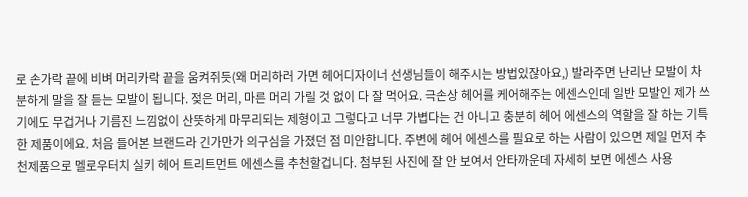로 손가락 끝에 비벼 머리카락 끝을 움켜쥐듯(왜 머리하러 가면 헤어디자이너 선생님들이 해주시는 방법있잖아요,) 발라주면 난리난 모발이 차분하게 말을 잘 듣는 모발이 됩니다. 젖은 머리, 마른 머리 가릴 것 없이 다 잘 먹어요. 극손상 헤어를 케어해주는 에센스인데 일반 모발인 제가 쓰기에도 무겁거나 기름진 느낌없이 산뜻하게 마무리되는 제형이고 그렇다고 너무 가볍다는 건 아니고 충분히 헤어 에센스의 역할을 잘 하는 기특한 제품이에요. 처음 들어본 브랜드라 긴가만가 의구심을 가졌던 점 미안합니다. 주변에 헤어 에센스를 필요로 하는 사람이 있으면 제일 먼저 추천제품으로 멜로우터치 실키 헤어 트리트먼트 에센스를 추천할겁니다. 첨부된 사진에 잘 안 보여서 안타까운데 자세히 보면 에센스 사용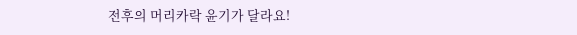전후의 머리카락 윤기가 달라요!